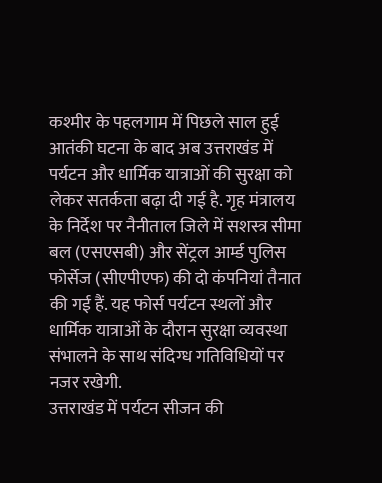कश्मीर के पहलगाम में पिछले साल हुई आतंकी घटना के बाद अब उत्तराखंड में पर्यटन और धार्मिक यात्राओं की सुरक्षा को लेकर सतर्कता बढ़ा दी गई है. गृह मंत्रालय के निर्देश पर नैनीताल जिले में सशस्त्र सीमा बल (एसएसबी) और सेंट्रल आर्म्ड पुलिस फोर्सेज (सीएपीएफ) की दो कंपनियां तैनात की गई हैं. यह फोर्स पर्यटन स्थलों और धार्मिक यात्राओं के दौरान सुरक्षा व्यवस्था संभालने के साथ संदिग्ध गतिविधियों पर नजर रखेगी.
उत्तराखंड में पर्यटन सीजन की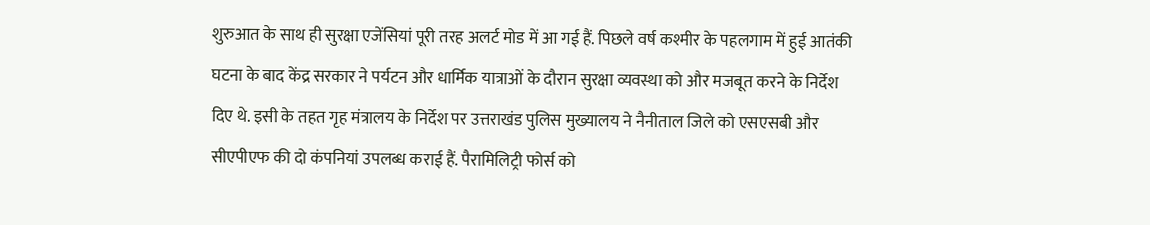शुरुआत के साथ ही सुरक्षा एजेंसियां पूरी तरह अलर्ट मोड में आ गई हैं. पिछले वर्ष कश्मीर के पहलगाम में हुई आतंकी घटना के बाद केंद्र सरकार ने पर्यटन और धार्मिक यात्राओं के दौरान सुरक्षा व्यवस्था को और मजबूत करने के निर्देश दिए थे. इसी के तहत गृह मंत्रालय के निर्देश पर उत्तराखंड पुलिस मुख्यालय ने नैनीताल जिले को एसएसबी और सीएपीएफ की दो कंपनियां उपलब्ध कराई हैं. पैरामिलिट्री फोर्स को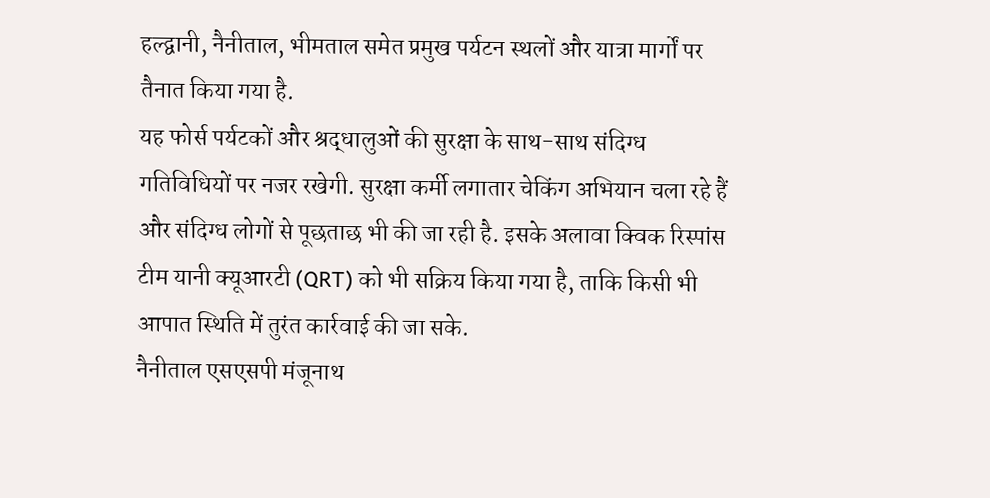हल्द्वानी, नैनीताल, भीमताल समेत प्रमुख पर्यटन स्थलों और यात्रा मार्गों पर तैनात किया गया है.
यह फोर्स पर्यटकों और श्रद्धालुओं की सुरक्षा के साथ-साथ संदिग्ध गतिविधियों पर नजर रखेगी. सुरक्षा कर्मी लगातार चेकिंग अभियान चला रहे हैं और संदिग्ध लोगों से पूछताछ भी की जा रही है. इसके अलावा क्विक रिस्पांस टीम यानी क्यूआरटी (QRT) को भी सक्रिय किया गया है, ताकि किसी भी आपात स्थिति में तुरंत कार्रवाई की जा सके.
नैनीताल एसएसपी मंजूनाथ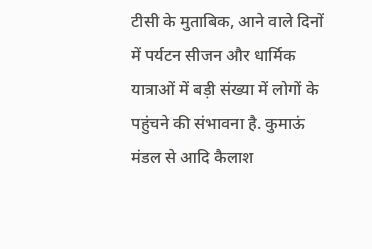टीसी के मुताबिक, आने वाले दिनों में पर्यटन सीजन और धार्मिक यात्राओं में बड़ी संख्या में लोगों के पहुंचने की संभावना है. कुमाऊं मंडल से आदि कैलाश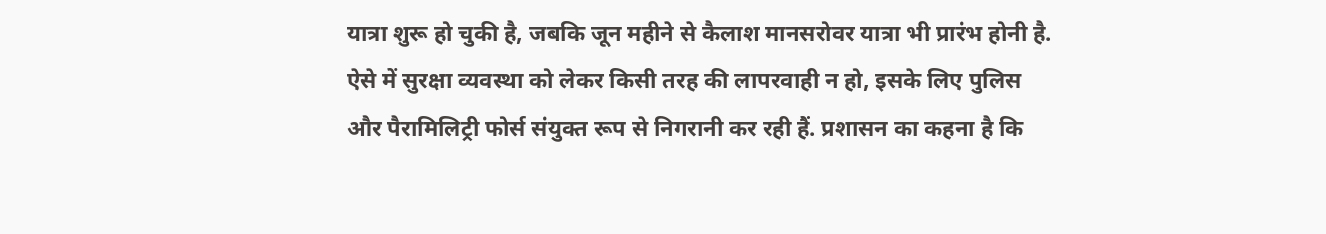यात्रा शुरू हो चुकी है, जबकि जून महीने से कैलाश मानसरोवर यात्रा भी प्रारंभ होनी है. ऐसे में सुरक्षा व्यवस्था को लेकर किसी तरह की लापरवाही न हो, इसके लिए पुलिस और पैरामिलिट्री फोर्स संयुक्त रूप से निगरानी कर रही हैं. प्रशासन का कहना है कि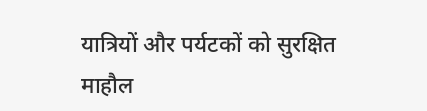यात्रियों और पर्यटकों को सुरक्षित माहौल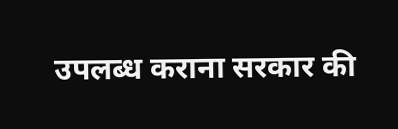उपलब्ध कराना सरकार की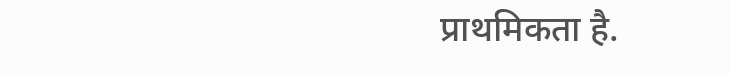प्राथमिकता है.